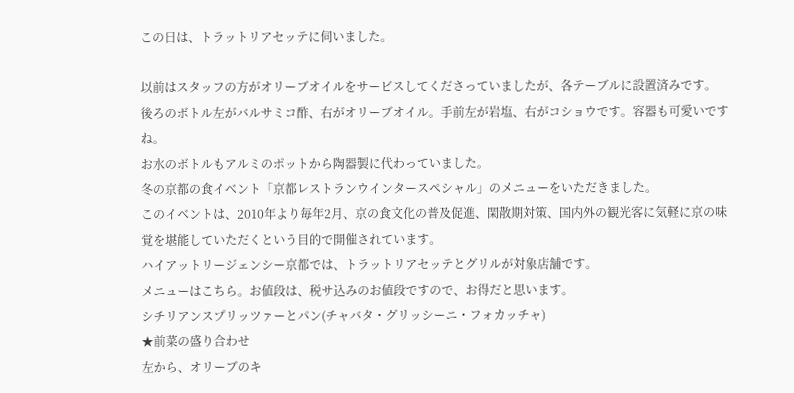この日は、トラットリアセッテに伺いました。

以前はスタッフの方がオリーブオイルをサービスしてくださっていましたが、各テーブルに設置済みです。
後ろのボトル左がバルサミコ酢、右がオリーブオイル。手前左が岩塩、右がコショウです。容器も可愛いですね。
お水のボトルもアルミのポットから陶器製に代わっていました。
冬の京都の食イベント「京都レストランウインタースペシャル」のメニューをいただきました。
このイベントは、2010年より毎年2月、京の食文化の普及促進、閑散期対策、国内外の観光客に気軽に京の味覚を堪能していただくという目的で開催されています。
ハイアットリージェンシー京都では、トラットリアセッテとグリルが対象店舗です。
メニューはこちら。お値段は、税サ込みのお値段ですので、お得だと思います。
シチリアンスプリッツァーとパン(チャバタ・グリッシーニ・フォカッチャ)
★前菜の盛り合わせ
左から、オリーブのキ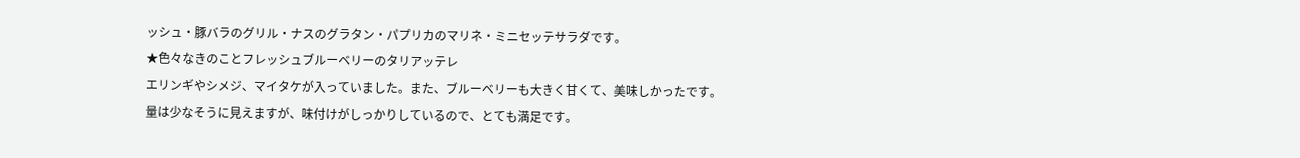ッシュ・豚バラのグリル・ナスのグラタン・パプリカのマリネ・ミニセッテサラダです。
★色々なきのことフレッシュブルーベリーのタリアッテレ
エリンギやシメジ、マイタケが入っていました。また、ブルーベリーも大きく甘くて、美味しかったです。
量は少なそうに見えますが、味付けがしっかりしているので、とても満足です。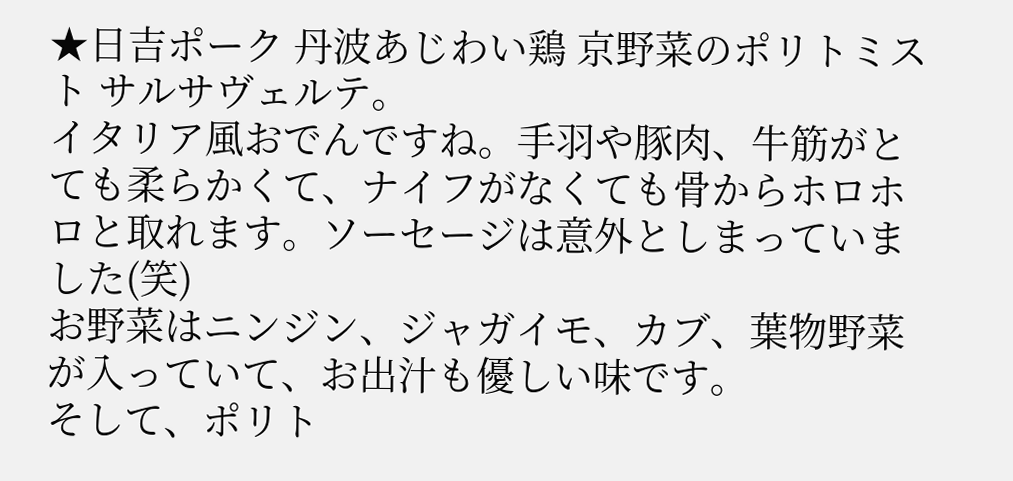★日吉ポーク 丹波あじわい鶏 京野菜のポリトミスト サルサヴェルテ。
イタリア風おでんですね。手羽や豚肉、牛筋がとても柔らかくて、ナイフがなくても骨からホロホロと取れます。ソーセージは意外としまっていました(笑)
お野菜はニンジン、ジャガイモ、カブ、葉物野菜が入っていて、お出汁も優しい味です。
そして、ポリト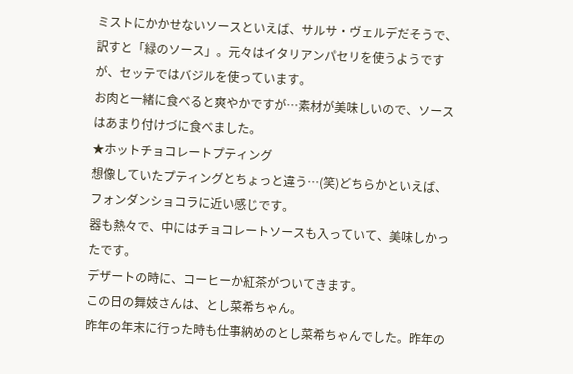ミストにかかせないソースといえば、サルサ・ヴェルデだそうで、訳すと「緑のソース」。元々はイタリアンパセリを使うようですが、セッテではバジルを使っています。
お肉と一緒に食べると爽やかですが…素材が美味しいので、ソースはあまり付けづに食べました。
★ホットチョコレートプティング
想像していたプティングとちょっと違う…(笑)どちらかといえば、フォンダンショコラに近い感じです。
器も熱々で、中にはチョコレートソースも入っていて、美味しかったです。
デザートの時に、コーヒーか紅茶がついてきます。
この日の舞妓さんは、とし菜希ちゃん。
昨年の年末に行った時も仕事納めのとし菜希ちゃんでした。昨年の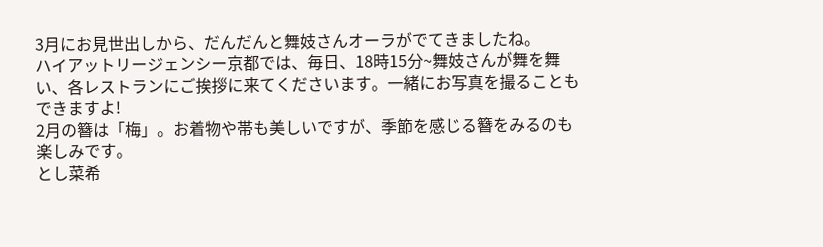3月にお見世出しから、だんだんと舞妓さんオーラがでてきましたね。
ハイアットリージェンシー京都では、毎日、18時15分~舞妓さんが舞を舞い、各レストランにご挨拶に来てくださいます。一緒にお写真を撮ることもできますよ!
2月の簪は「梅」。お着物や帯も美しいですが、季節を感じる簪をみるのも楽しみです。
とし菜希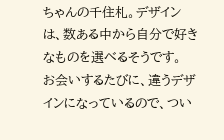ちゃんの千住札。デザインは、数ある中から自分で好きなものを選べるそうです。
お会いするたびに、違うデザインになっているので、つい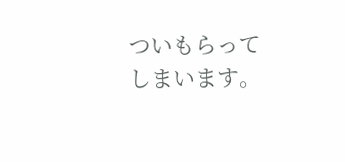ついもらってしまいます。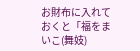お財布に入れておくと「福をまいこ(舞妓)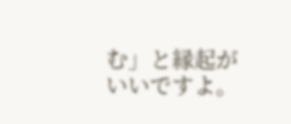む」と縁起がいいですよ。